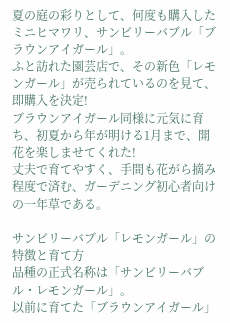夏の庭の彩りとして、何度も購入したミニヒマワリ、サンビリーバブル「ブラウンアイガール」。
ふと訪れた園芸店で、その新色「レモンガール」が売られているのを見て、即購入を決定!
ブラウンアイガール同様に元気に育ち、初夏から年が明ける1月まで、開花を楽しませてくれた!
丈夫で育てやすく、手間も花がら摘み程度で済む、ガーデニング初心者向けの一年草である。

サンビリーバブル「レモンガール」の特徴と育て方
品種の正式名称は「サンビリーバブル・レモンガール」。
以前に育てた「ブラウンアイガール」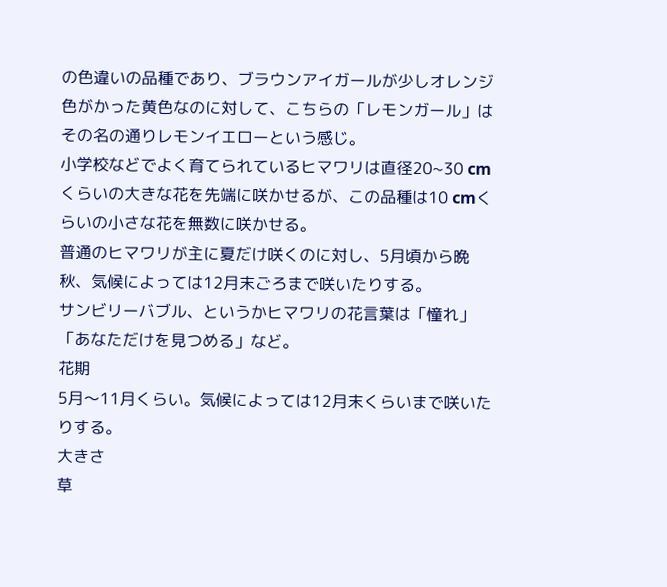の色違いの品種であり、ブラウンアイガールが少しオレンジ色がかった黄色なのに対して、こちらの「レモンガール」はその名の通りレモンイエローという感じ。
小学校などでよく育てられているヒマワリは直径20~30 cmくらいの大きな花を先端に咲かせるが、この品種は10 cmくらいの小さな花を無数に咲かせる。
普通のヒマワリが主に夏だけ咲くのに対し、5月頃から晩秋、気候によっては12月末ごろまで咲いたりする。
サンビリーバブル、というかヒマワリの花言葉は「憧れ」「あなただけを見つめる」など。
花期
5月〜11月くらい。気候によっては12月末くらいまで咲いたりする。
大きさ
草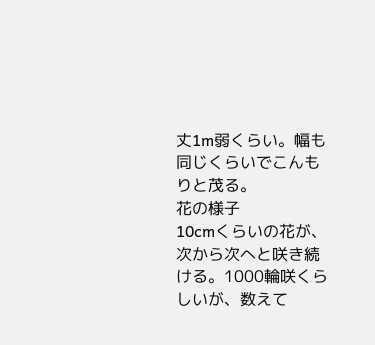丈1m弱くらい。幅も同じくらいでこんもりと茂る。
花の様子
10cmくらいの花が、次から次へと咲き続ける。1000輪咲くらしいが、数えて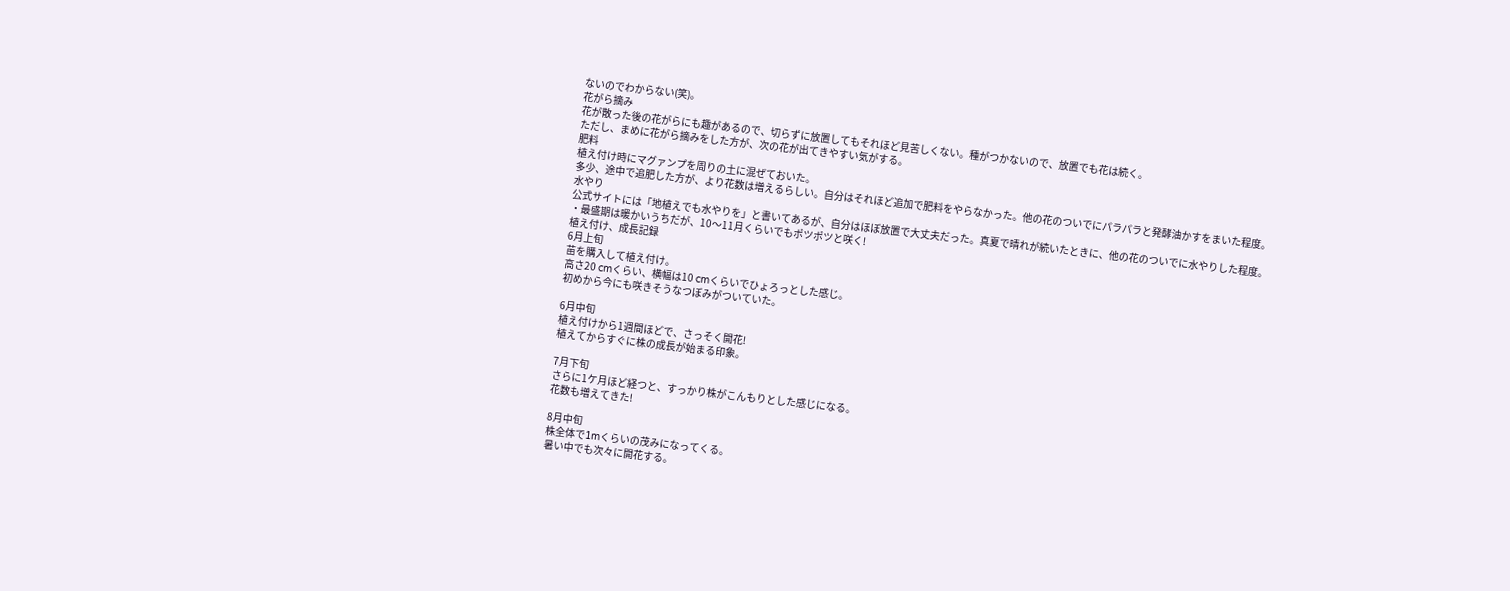ないのでわからない(笑)。
花がら摘み
花が散った後の花がらにも趣があるので、切らずに放置してもそれほど見苦しくない。種がつかないので、放置でも花は続く。
ただし、まめに花がら摘みをした方が、次の花が出てきやすい気がする。
肥料
植え付け時にマグァンプを周りの土に混ぜておいた。
多少、途中で追肥した方が、より花数は増えるらしい。自分はそれほど追加で肥料をやらなかった。他の花のついでにパラパラと発酵油かすをまいた程度。
水やり
公式サイトには「地植えでも水やりを」と書いてあるが、自分はほぼ放置で大丈夫だった。真夏で晴れが続いたときに、他の花のついでに水やりした程度。
・最盛期は暖かいうちだが、10〜11月くらいでもポツポツと咲く!
植え付け、成長記録
6月上旬
苗を購入して植え付け。
高さ20 cmくらい、横幅は10 cmくらいでひょろっとした感じ。
初めから今にも咲きそうなつぼみがついていた。

6月中旬
植え付けから1週間ほどで、さっそく開花!
植えてからすぐに株の成長が始まる印象。

7月下旬
さらに1ケ月ほど経つと、すっかり株がこんもりとした感じになる。
花数も増えてきた!

8月中旬
株全体で1mくらいの茂みになってくる。
暑い中でも次々に開花する。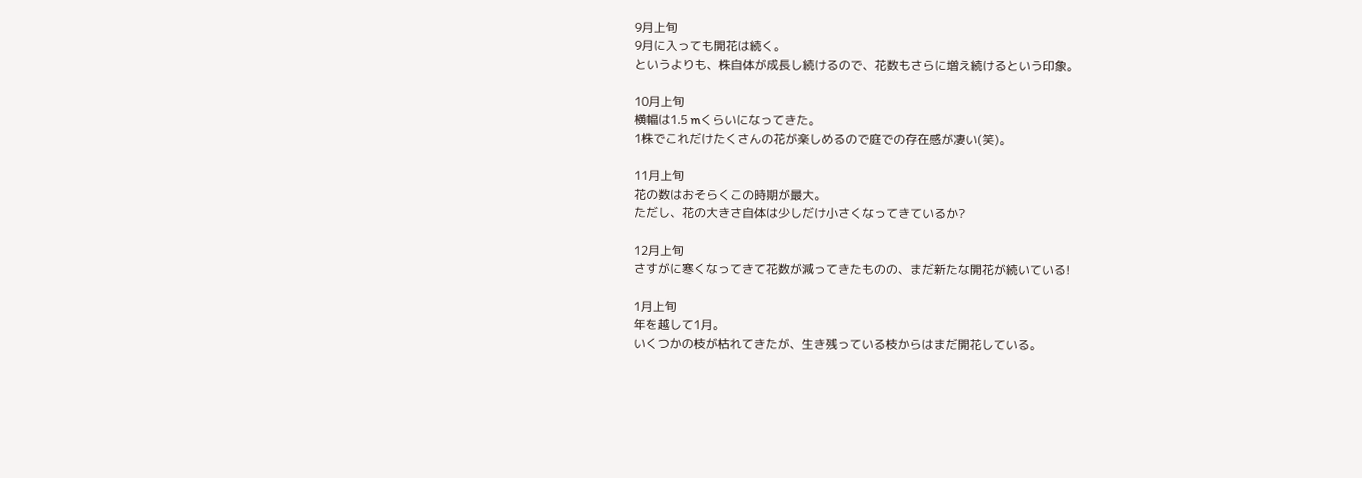9月上旬
9月に入っても開花は続く。
というよりも、株自体が成長し続けるので、花数もさらに増え続けるという印象。

10月上旬
横幅は1.5 mくらいになってきた。
1株でこれだけたくさんの花が楽しめるので庭での存在感が凄い(笑)。

11月上旬
花の数はおそらくこの時期が最大。
ただし、花の大きさ自体は少しだけ小さくなってきているか?

12月上旬
さすがに寒くなってきて花数が減ってきたものの、まだ新たな開花が続いている!

1月上旬
年を越して1月。
いくつかの枝が枯れてきたが、生き残っている枝からはまだ開花している。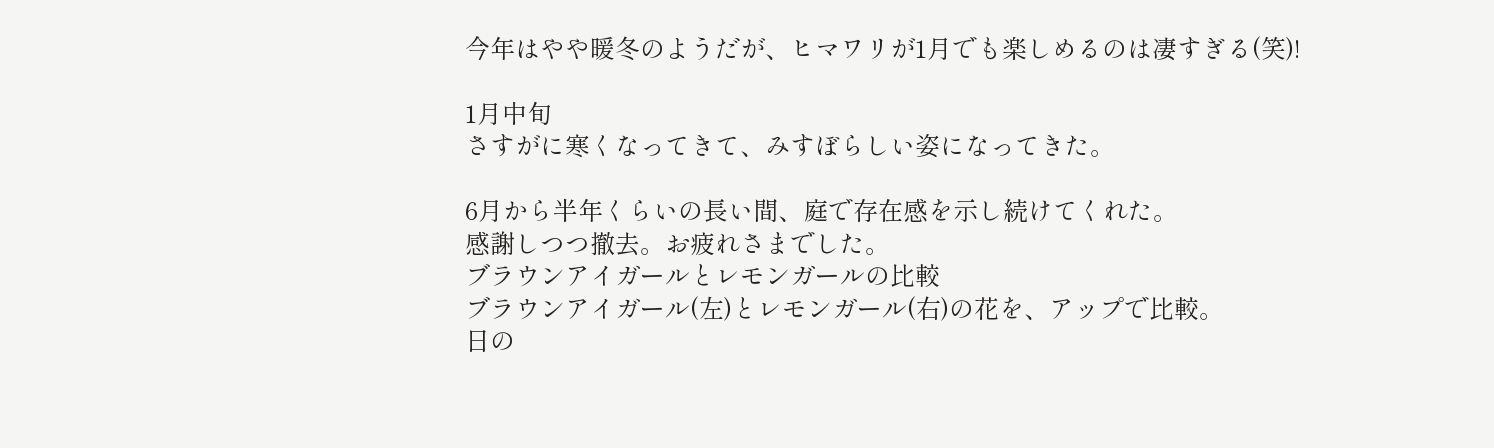今年はやや暖冬のようだが、ヒマワリが1月でも楽しめるのは凄すぎる(笑)!

1月中旬
さすがに寒くなってきて、みすぼらしい姿になってきた。

6月から半年くらいの長い間、庭で存在感を示し続けてくれた。
感謝しつつ撤去。お疲れさまでした。
ブラウンアイガールとレモンガールの比較
ブラウンアイガール(左)とレモンガール(右)の花を、アップで比較。
日の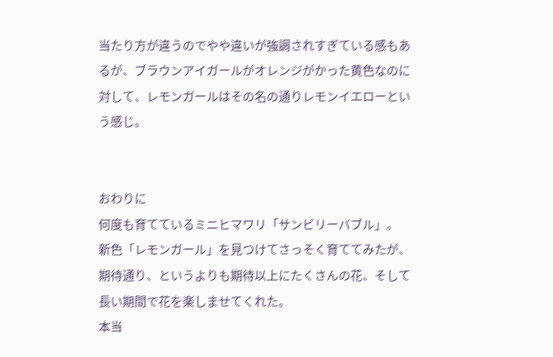当たり方が違うのでやや違いが強調されすぎている感もあるが、ブラウンアイガールがオレンジがかった黄色なのに対して、レモンガールはその名の通りレモンイエローという感じ。


おわりに
何度も育てているミニヒマワリ「サンビリーバブル」。
新色「レモンガール」を見つけてさっそく育ててみたが、期待通り、というよりも期待以上にたくさんの花、そして長い期間で花を楽しませてくれた。
本当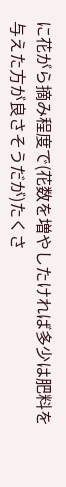に花がら摘み程度で(花数を増やしたければ多少は肥料を与えた方が良さそうだが)たくさ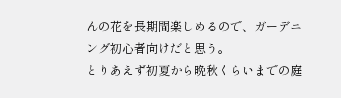んの花を長期間楽しめるので、ガーデニング初心者向けだと思う。
とりあえず初夏から晩秋くらいまでの庭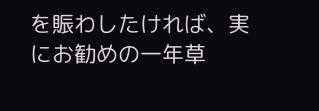を賑わしたければ、実にお勧めの一年草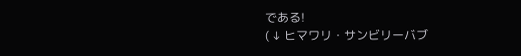である!
( ↓ ヒマワリ・サンビリーバブ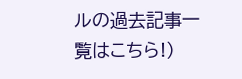ルの過去記事一覧はこちら!)